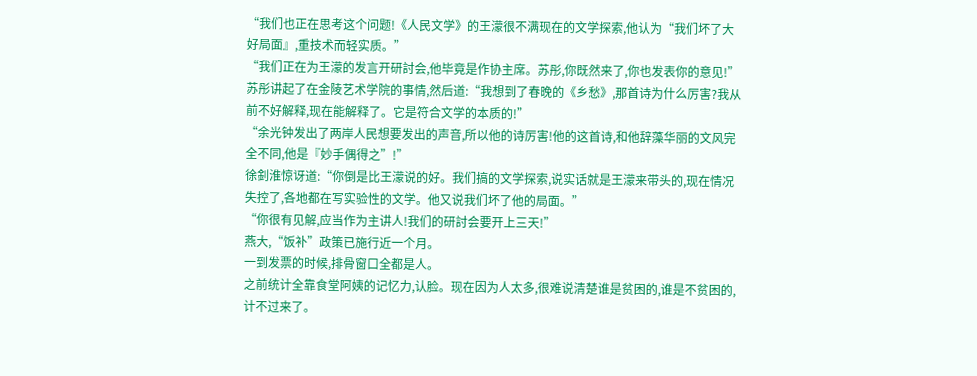“我们也正在思考这个问题!《人民文学》的王濛很不满现在的文学探索,他认为“我们坏了大好局面』,重技术而轻实质。”
“我们正在为王濛的发言开研討会,他毕竟是作协主席。苏彤,你既然来了,你也发表你的意见!”
苏彤讲起了在金陵艺术学院的事情,然后道:“我想到了春晚的《乡愁》,那首诗为什么厉害?我从前不好解释,现在能解释了。它是符合文学的本质的!”
“余光钟发出了两岸人民想要发出的声音,所以他的诗厉害!他的这首诗,和他辞藻华丽的文风完全不同,他是『妙手偶得之”!”
徐釗淮惊讶道:“你倒是比王濛说的好。我们搞的文学探索,说实话就是王濛来带头的,现在情况失控了,各地都在写实验性的文学。他又说我们坏了他的局面。”
“你很有见解,应当作为主讲人!我们的研討会要开上三天!”
燕大,“饭补”政策已施行近一个月。
一到发票的时候,排骨窗口全都是人。
之前统计全靠食堂阿姨的记忆力,认脸。现在因为人太多,很难说清楚谁是贫困的,谁是不贫困的,计不过来了。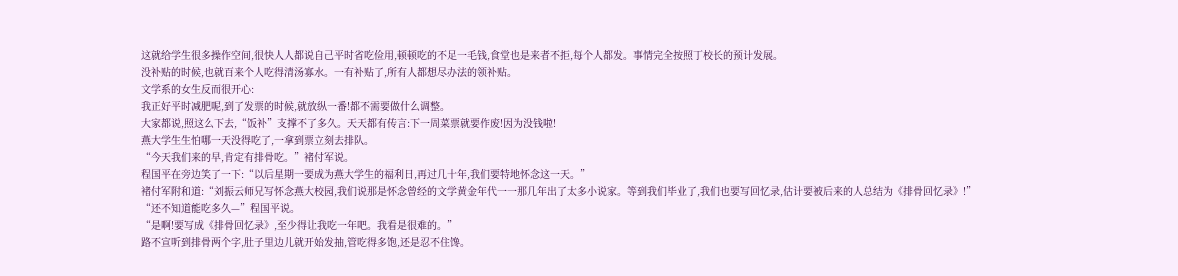这就给学生很多操作空间,很快人人都说自己平时省吃俭用,顿顿吃的不足一毛钱,食堂也是来者不拒,每个人都发。事情完全按照丁校长的预计发展。
没补贴的时候,也就百来个人吃得清汤寡水。一有补贴了,所有人都想尽办法的领补贴。
文学系的女生反而很开心:
我正好平时减肥呢,到了发票的时候,就放纵一番!都不需要做什么调整。
大家都说,照这么下去,“饭补”支撑不了多久。天天都有传言:下一周菜票就要作废!因为没钱啦!
燕大学生生怕哪一天没得吃了,一拿到票立刻去排队。
“今天我们来的早,肯定有排骨吃。”褚付军说。
程国平在旁边笑了一下:“以后星期一要成为燕大学生的福利日,再过几十年,我们要特地怀念这一天。”
褚付军附和道:“刘振云师兄写怀念燕大校园,我们说那是怀念曾经的文学黄金年代一一那几年出了太多小说家。等到我们毕业了,我们也要写回忆录,估计要被后来的人总结为《排骨回忆录》!”
“还不知道能吃多久—”程国平说。
“是啊!要写成《排骨回忆录》,至少得让我吃一年吧。我看是很难的。”
路不宣听到排骨两个字,肚子里边儿就开始发抽,管吃得多饱,还是忍不住馋。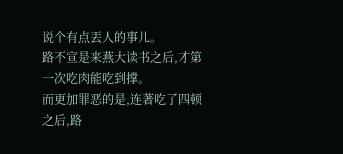说个有点丟人的事儿。
路不宣是来燕大读书之后,才第一次吃肉能吃到撑。
而更加罪恶的是,连著吃了四顿之后,路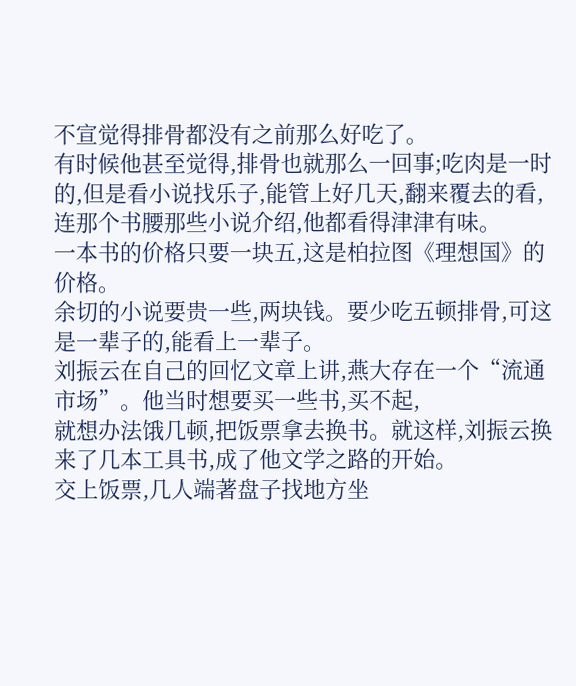不宣觉得排骨都没有之前那么好吃了。
有时候他甚至觉得,排骨也就那么一回事;吃肉是一时的,但是看小说找乐子,能管上好几天,翻来覆去的看,连那个书腰那些小说介绍,他都看得津津有味。
一本书的价格只要一块五,这是柏拉图《理想国》的价格。
余切的小说要贵一些,两块钱。要少吃五顿排骨,可这是一辈子的,能看上一辈子。
刘振云在自己的回忆文章上讲,燕大存在一个“流通市场”。他当时想要买一些书,买不起,
就想办法饿几顿,把饭票拿去换书。就这样,刘振云换来了几本工具书,成了他文学之路的开始。
交上饭票,几人端著盘子找地方坐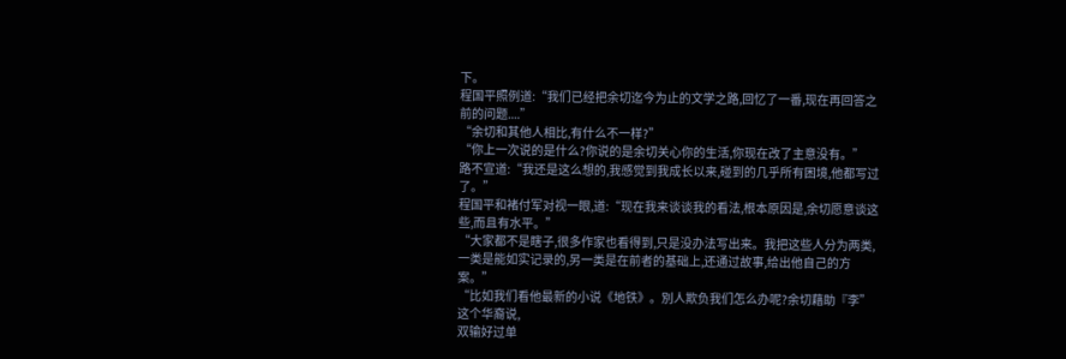下。
程国平照例道:“我们已经把余切迄今为止的文学之路,回忆了一番,现在再回答之前的问题....”
“余切和其他人相比,有什么不一样?”
“你上一次说的是什么?你说的是余切关心你的生活,你现在改了主意没有。”
路不宣道:“我还是这么想的,我感觉到我成长以来,碰到的几乎所有困境,他都写过了。”
程国平和褚付军对视一眼,道:“现在我来谈谈我的看法,根本原因是,余切愿意谈这些,而且有水平。”
“大家都不是瞎子,很多作家也看得到,只是没办法写出来。我把这些人分为两类,一类是能如实记录的,另一类是在前者的基础上,还通过故事,给出他自己的方案。”
“比如我们看他最新的小说《地铁》。別人欺负我们怎么办呢?余切藉助『李”这个华裔说,
双输好过单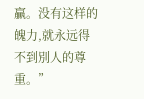贏。没有这样的魄力,就永远得不到別人的尊重。”